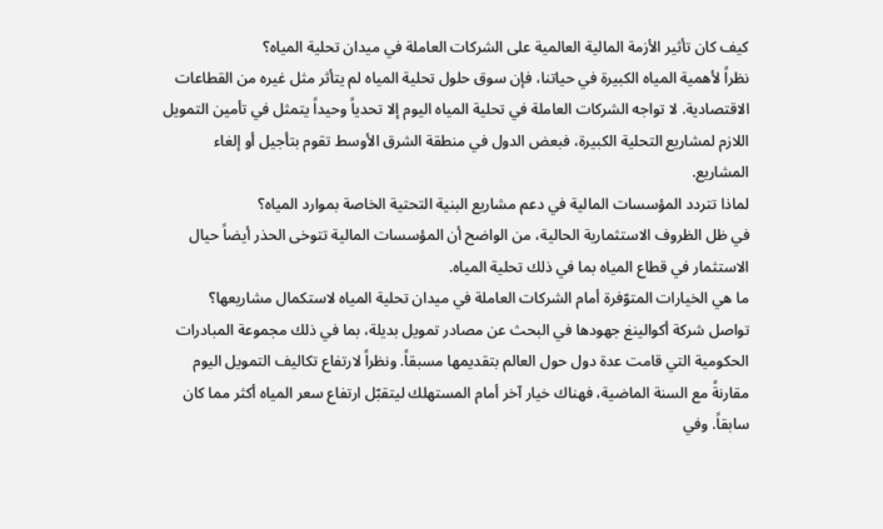كيف كان تأثير الأزمة المالية العالمية على الشركات العاملة في ميدان تحلية المياه؟
نظراً لأهمية المياه الكبيرة في حياتنا، فإن سوق حلول تحلية المياه لم يتأثر مثل غيره من القطاعات الاقتصادية. لا تواجه الشركات العاملة في تحلية المياه اليوم إلا تحدياً وحيداً يتمثل في تأمين التمويل اللازم لمشاريع التحلية الكبيرة، فبعض الدول في منطقة الشرق الأوسط تقوم بتأجيل أو إلغاء المشاريع.
لماذا تتردد المؤسسات المالية في دعم مشاريع البنية التحتية الخاصة بموارد المياه؟
في ظل الظروف الاستثمارية الحالية، من الواضح أن المؤسسات المالية تتوخى الحذر أيضاً حيال الاستثمار في قطاع المياه بما في ذلك تحلية المياه.
ما هي الخيارات المتوّفرة أمام الشركات العاملة في ميدان تحلية المياه لاستكمال مشاريعها؟
تواصل شركة أكوالينغ جهودها في البحث عن مصادر تمويل بديلة، بما في ذلك مجموعة المبادرات الحكومية التي قامت عدة دول حول العالم بتقديمها مسبقاً. ونظراً لارتفاع تكاليف التمويل اليوم مقارنةً مع السنة الماضية، فهناك خيار آخر أمام المستهلك ليتقبّل ارتفاع سعر المياه أكثر مما كان سابقاً. وفي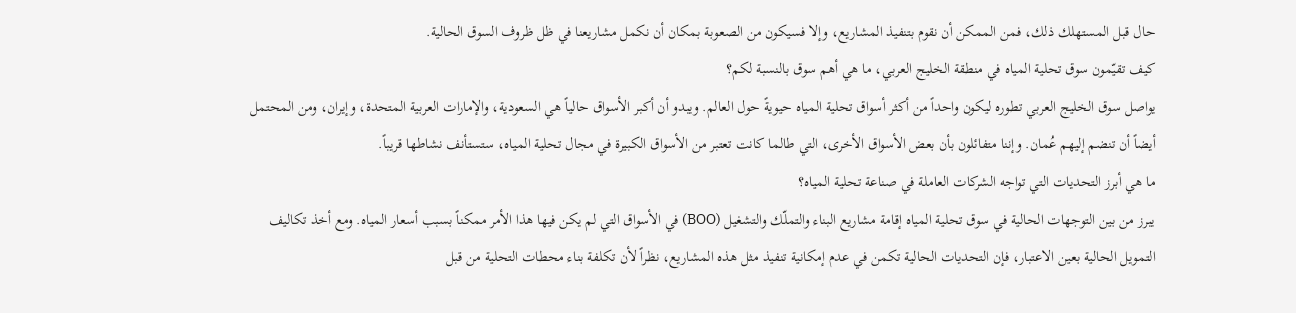حال قبل المستهلك ذلك، فمن الممكن أن نقوم بتنفيذ المشاريع، وإلا فسيكون من الصعوبة بمكان أن نكمل مشاريعنا في ظل ظروف السوق الحالية.
كيف تقيّمون سوق تحلية المياه في منطقة الخليج العربي، ما هي أهم سوق بالنسبة لكم؟
يواصل سوق الخليج العربي تطوره ليكون واحداً من أكثر أسواق تحلية المياه حيويةً حول العالم. ويبدو أن أكبر الأسواق حالياً هي السعودية، والإمارات العربية المتحدة، وإيران، ومن المحتمل أيضاً أن تنضم إليهم عُمان. وإننا متفائلون بأن بعض الأسواق الأخرى، التي طالما كانت تعتبر من الأسواق الكبيرة في مجال تحلية المياه، ستستأنف نشاطها قريباً.
ما هي أبرز التحديات التي تواجه الشركات العاملة في صناعة تحلية المياه؟
يبرز من بين التوجهات الحالية في سوق تحلية المياه إقامة مشاريع البناء والتملّك والتشغيل (BOO) في الأسواق التي لم يكن فيها هذا الأمر ممكناً بسبب أسعار المياه. ومع أخذ تكاليف التمويل الحالية بعين الاعتبار، فإن التحديات الحالية تكمن في عدم إمكانية تنفيذ مثل هذه المشاريع، نظراً لأن تكلفة بناء محطات التحلية من قبل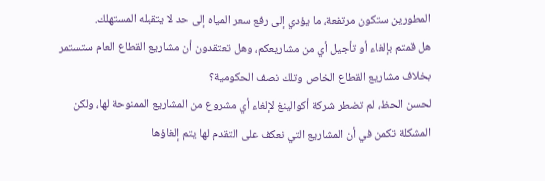المطورين ستكون مرتفعة، ما يؤدي إلى رفع سعر المياه إلى حد لا يتقبله المستهلك.
هل قمتم بإلغاء أو تأجيل أي من مشاريعكم، وهل تعتقدون أن مشاريع القطاع العام ستستمر بخلاف مشاريع القطاع الخاص وتلك نصف الحكومية؟
لحسن الحظ، لم تضطر شركة أكوالينغ لإلغاء أي مشروع من المشاريع الممنوحة لها، ولكن المشكلة تكمن في أن المشاريع التي نعكف على التقدم لها يتم إلغاؤها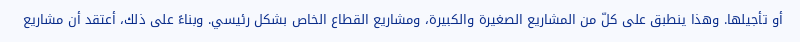أو تأجيلها. وهذا ينطبق على كلّ من المشاريع الصغيرة والكبيرة، ومشاريع القطاع الخاص بشكل رئيسي. وبناءً على ذلك، أعتقد أن مشاريع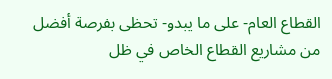القطاع العام- على ما يبدو- تحظى بفرصة أفضل من مشاريع القطاع الخاص في ظل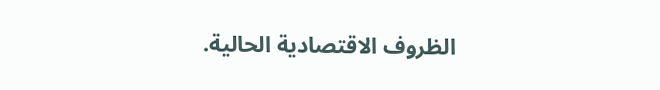الظروف الاقتصادية الحالية.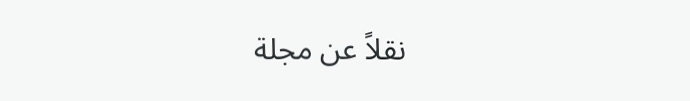نقلاً عن مجلة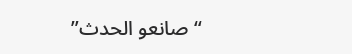“صانعو الحدث”